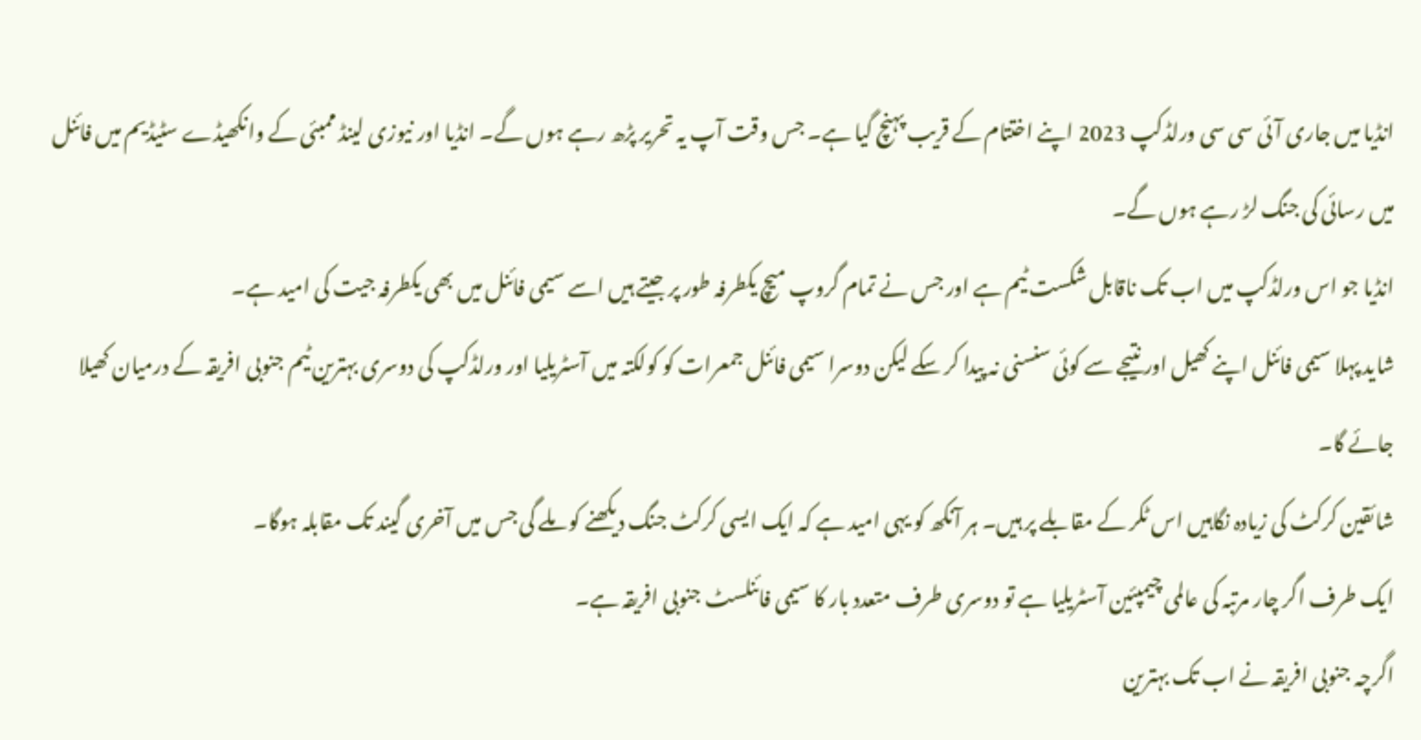انڈیا میں جاری آئی سی سی ورلڈکپ 2023 اپنے اختتام کے قریب پہنچ گیا ہے۔ جس وقت آپ یہ تحریر پڑھ رہے ہوں گے۔ انڈیا اور نیوزی لینڈ ممبئی کے وانکھیڈے سٹیڈیم میں فائنل میں رسائی کی جنگ لڑ رہے ہوں گے۔
انڈیا جو اس ورلڈکپ میں اب تک ناقابل شکست ٹیم ہے اور جس نے تمام گروپ میچ یکطرفہ طور پر جیتے ہیں اسے سیمی فائنل میں بھی یکطرفہ جیت کی امید ہے۔
شاید پہلا سیمی فائنل اپنے کھیل اور نتیجے سے کوئی سنسنی نہ پیدا کر سکے لیکن دوسرا سیمی فائنل جمعرات کو کولکتہ میں آسٹریلیا اور ورلڈکپ کی دوسری بہترین ٹیم جنوبی افریقہ کے درمیان کھیلا جائے گا۔
شائقین کرکٹ کی زیادہ نگاہیں اس ٹکر کے مقابلے پر ہیں۔ ہر آنکھ کو یہی امید ہے کہ ایک ایسی کرکٹ جنگ دیکھنے کو ملے گی جس میں آخری گیند تک مقابلہ ہوگا۔
ایک طرف اگر چار مرتبہ کی عالمی چیمپئین آسٹریلیا ہے تو دوسری طرف متعدد بار کا سیمی فائنلسٹ جنوبی افریقہ ہے۔
اگرچہ جنوبی افریقہ نے اب تک بہترین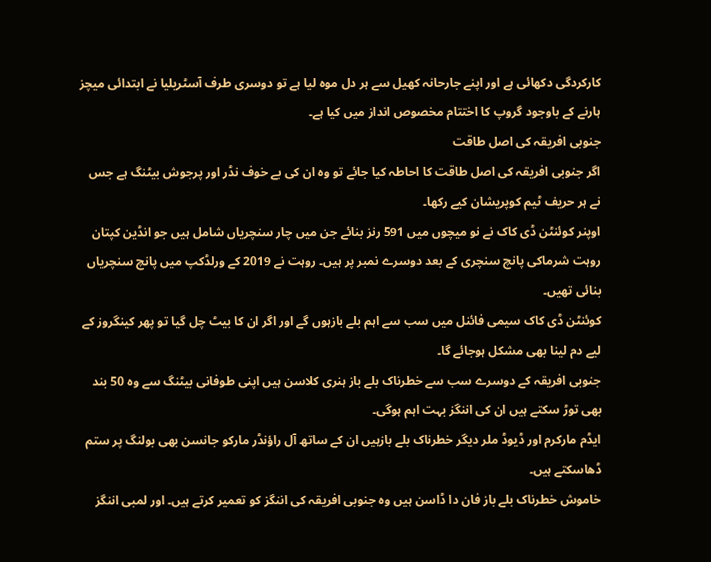کارکردگی دکھائی ہے اور اپنے جارحانہ کھیل سے ہر دل موہ لیا ہے تو دوسری طرف آسٹریلیا نے ابتدائی میچز ہارنے کے باوجود گروپ کا اختتام مخصوص انداز میں کیا ہے۔
جنوبی افریقہ کی اصل طاقت
اگر جنوبی افریقہ کی اصل طاقت کا احاطہ کیا جائے تو وہ ان کی بے خوف نڈر اور پرجوش بیٹنگ ہے جس نے ہر حریف ٹیم کوپریشان کیے رکھا۔
اوپنر کوئنٹن ڈی کاک نے نو میچوں میں 591 رنز بنائے جن میں چار سنچریاں شامل ہیں جو انڈین کپتان روہت شرماکی پانچ سنچری کے بعد دوسرے نمبر پر ہیں۔ روہت نے 2019 کے ورلڈکپ میں پانچ سنچریاں بنائی تھیں۔
کوئنٹن ڈی کاک سیمی فائنل میں سب سے اہم بلے بازہوں گے اور اگر ان کا بیٹ چل گیا تو پھر کینگروز کے لیے دم لینا بھی مشکل ہوجائے گا۔
جنوبی افریقہ کے دوسرے سب سے خطرناک بلے باز ہنری کلاسن ہیں اپنی طوفانی بیٹنگ سے وہ 50 بند بھی توڑ سکتے ہیں ان کی اننگز بہت اہم ہوگی۔
ایڈم مارکرم اور ڈیوڈ ملر دیگر خطرناک بلے بازہیں ان کے ساتھ آل راؤنڈر مارکو جانسن بھی بولنگ پر ستم ڈھاسکتے ہیں۔
خاموش خطرناک بلے باز فان دا ڈاسن ہیں وہ جنوبی افریقہ کی اننگز کو تعمیر کرتے ہیں۔ اور لمبی اننگز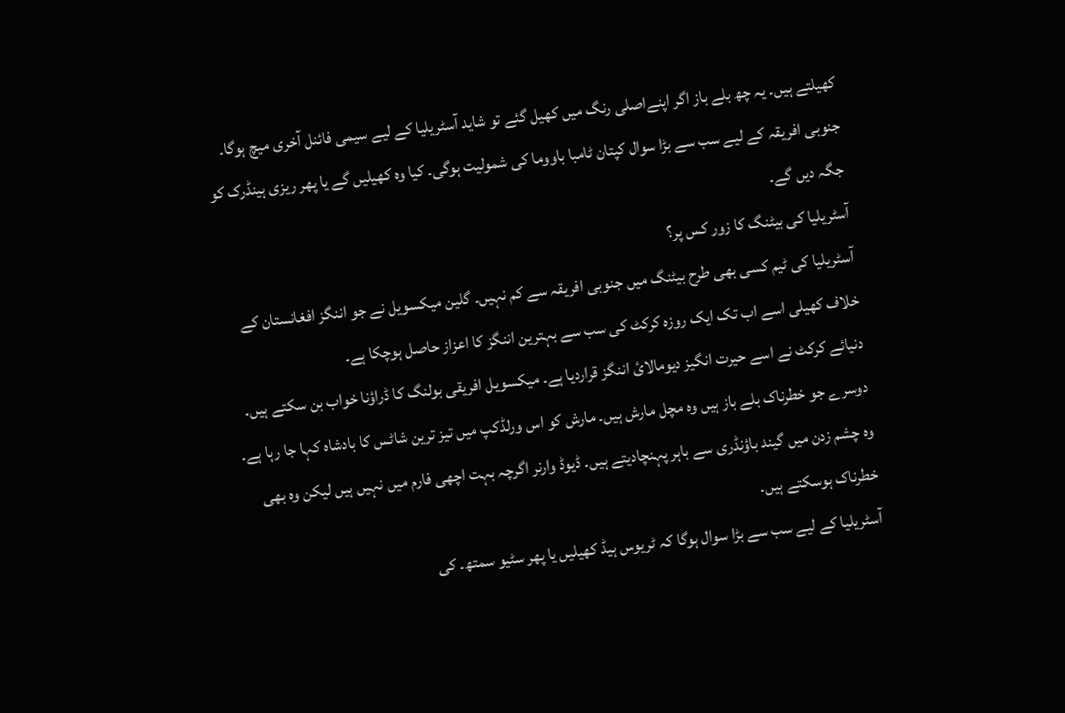کھیلتے ہیں۔ یہ چھ بلے باز اگر اپنےاصلی رنگ میں کھیل گئے تو شاید آسٹریلیا کے لیے سیمی فائنل آخری میچ ہوگا۔
جنوبی افریقہ کے لیے سب سے بڑا سوال کپتان ٹامبا باووما کی شمولیت ہوگی۔ کیا وہ کھیلیں گے یا پھر ریزی ہینڈرک کو جگہ دیں گے۔
آسٹریلیا کی بیٹنگ کا زور کس پر؟
آسٹریلیا کی ٹیم کسی بھی طرح بیٹنگ میں جنوبی افریقہ سے کم نہیں۔ گلین میکسویل نے جو اننگز افغانستان کے خلاف کھیلی اسے اب تک ایک روزہ کرکٹ کی سب سے بہترین اننگز کا اعزاز حاصل ہوچکا ہے۔
دنیائے کرکٹ نے اسے حیرت انگیز دیومالائ اننگز قراردیا ہے۔ میکسویل افریقی بولنگ کا ڈراؤنا خواب بن سکتے ہیں۔ دوسرے جو خطرناک بلے باز ہیں وہ مچل مارش ہیں۔ مارش کو اس ورلڈکپ میں تیز ترین شاٹس کا بادشاہ کہا جا رہا ہے۔
وہ چشم زدن میں گیند باؤنڈری سے باہر پہنچادیتے ہیں۔ ڈیوڈ وارنر اگرچہ بہت اچھی فارم میں نہیں ہیں لیکن وہ بھی خطرناک ہوسکتے ہیں۔
آسٹریلیا کے لیے سب سے بڑا سوال ہوگا کہ ٹریوس ہیڈ کھیلیں یا پھر سٹیو سمتھ۔ کی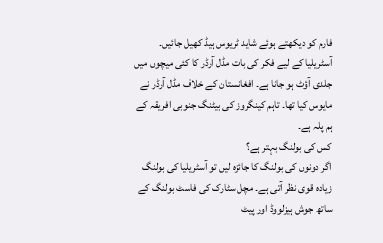فارم کو دیکھتے ہوئے شاید ٹریوس ہیڈ کھیل جائیں۔
آسٹریلیا کے لیے فکر کی بات مڈل آرڈر کا کئی میچوں میں جلدی آؤٹ ہو جانا ہے۔ افغانستان کے خلاف مڈل آرڈر نے مایوس کیا تھا۔ تاہم کینگروز کی بیٹنگ جنوبی افریقہ کے ہم پلہ ہے۔
کس کی بولنگ بہتر ہے؟
اگر دونوں کی بولنگ کا جائزہ لیں تو آسٹریلیا کی بولنگ زیادہ قوی نظر آتی ہے۔ مچل سٹارک کی فاسٹ بولنگ کے ساتھ جوش ہیزلووڈ اور پیٹ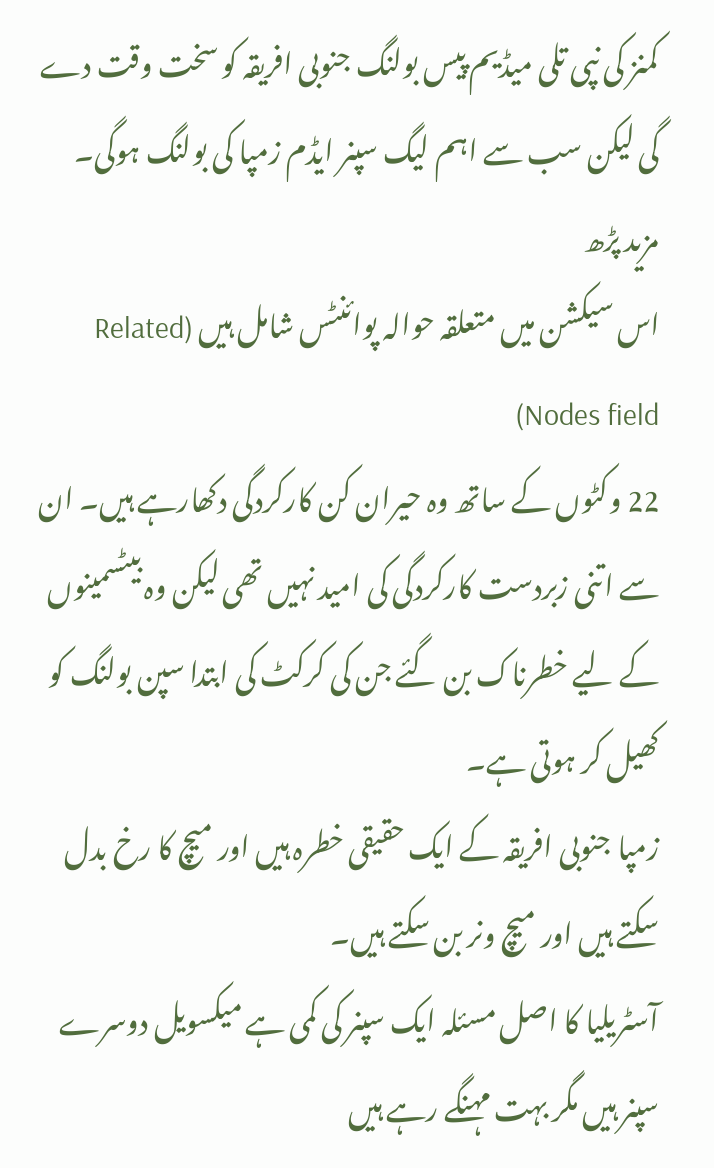کمنز کی نپی تلی میڈیم پیس بولنگ جنوبی افریقہ کو سخت وقت دے گی لیکن سب سے اہم لیگ سپنر ایڈم زمپا کی بولنگ ہوگی۔
مزید پڑھ
اس سیکشن میں متعلقہ حوالہ پوائنٹس شامل ہیں (Related Nodes field)
22 وکٹوں کے ساتھ وہ حیران کن کارکردگی دکھارہے ہیں۔ ان سے اتنی زبردست کارکردگی کی امید نہیں تھی لیکن وہ بیٹسمینوں کے لیے خطرناک بن گئے جن کی کرکٹ کی ابتدا سپن بولنگ کو کھیل کر ہوتی ہے۔
زمپا جنوبی افریقہ کے ایک حقیقی خطرہ ہیں اور میچ کا رخ بدل سکتے ہیں اور میچ ونر بن سکتے ہیں۔
آسٹریلیا کا اصل مسئلہ ایک سپنر کی کمی ہے میکسویل دوسرے سپنر ہیں مگر بہت مہنگے رہے ہیں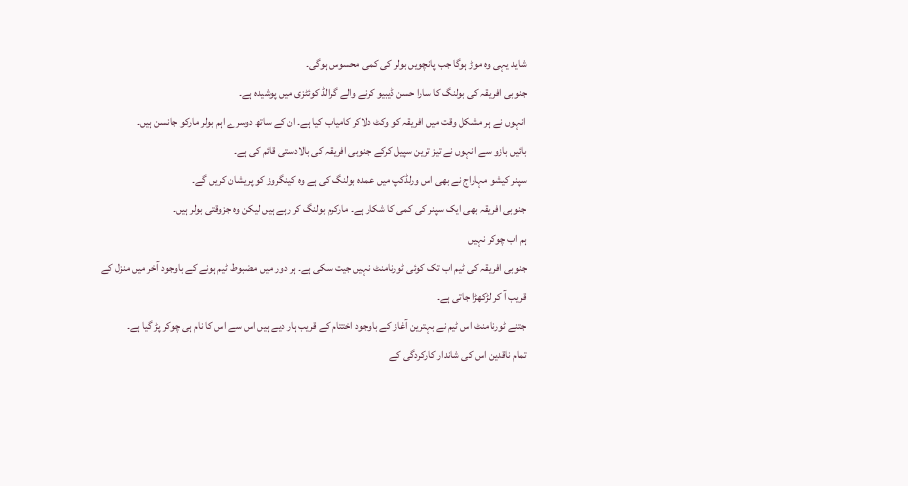شاید یہی وہ موڑ ہوگا جب پانچویں بولر کی کمی محسوس ہوگی۔
جنوبی افریقہ کی بولنگ کا سارا حسن ڈیبیو کرنے والے گرالڈ کوئٹزی میں پوشیدہ ہے۔
انہوں نے ہر مشکل وقت میں افریقہ کو وکٹ دلاکر کامیاب کیا ہے۔ ان کے ساتھ دوسرے اہم بولر مارکو جانسن ہیں۔
بائیں بازو سے انہوں نے تیز ترین سپیل کرکے جنوبی افریقہ کی بالادستی قائم کی ہے۔
سپنر کیشو مہاراج نے بھی اس ورلڈکپ میں عمدہ بولنگ کی ہے وہ کینگروز کو پریشان کریں گے۔
جنوبی افریقہ بھی ایک سپنر کی کمی کا شکار ہے۔ مارکرم بولنگ کر رہے ہیں لیکن وہ جزوقتی بولر ہیں۔
ہم اب چوکر نہیں
جنوبی افریقہ کی ٹیم اب تک کوئی ٹورنامنٹ نہیں جیت سکی ہے۔ ہر دور میں مضبوط ٹیم ہونے کے باوجود آخر میں منزل کے قریب آ کر لڑکھڑا جاتی ہے۔
جتنے ٹورنامنٹ اس ٹیم نے بہترین آغاز کے باوجود اختتام کے قریب ہار دیے ہیں اس سے اس کا نام ہی چوکر پڑ گیا ہے۔
تمام ناقدین اس کی شاندار کارکردگی کے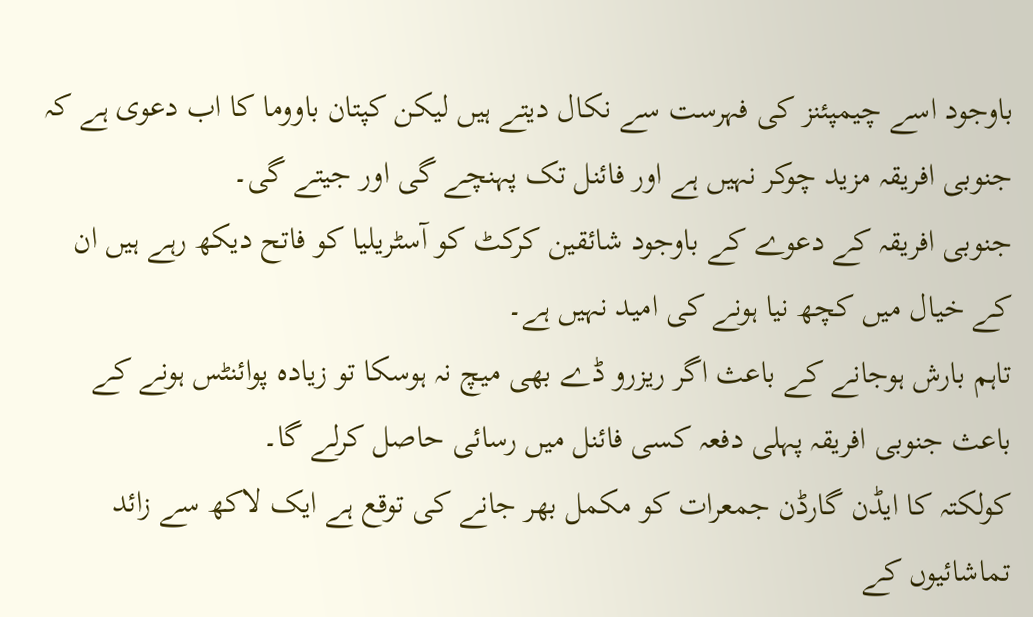باوجود اسے چیمپئنز کی فہرست سے نکال دیتے ہیں لیکن کپتان باووما کا اب دعوی ہے کہ جنوبی افریقہ مزید چوکر نہیں ہے اور فائنل تک پہنچے گی اور جیتے گی۔
جنوبی افریقہ کے دعوے کے باوجود شائقین کرکٹ کو آسٹریلیا کو فاتح دیکھ رہے ہیں ان کے خیال میں کچھ نیا ہونے کی امید نہیں ہے۔
تاہم بارش ہوجانے کے باعث اگر ریزرو ڈے بھی میچ نہ ہوسکا تو زیادہ پوائنٹس ہونے کے باعث جنوبی افریقہ پہلی دفعہ کسی فائنل میں رسائی حاصل کرلے گا۔
کولکتہ کا ایڈن گارڈن جمعرات کو مکمل بھر جانے کی توقع ہے ایک لاکھ سے زائد تماشائیوں کے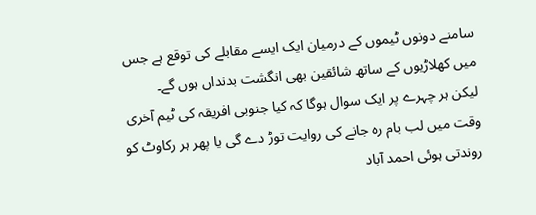سامنے دونوں ٹیموں کے درمیان ایک ایسے مقابلے کی توقع ہے جس میں کھلاڑیوں کے ساتھ شائقین بھی انگشت بدنداں ہوں گے۔
لیکن ہر چہرے پر ایک سوال ہوگا کہ کیا جنوبی افریقہ کی ٹیم آخری وقت میں لب بام رہ جانے کی روایت توڑ دے گی یا پھر ہر رکاوٹ کو روندتی ہوئی احمد آباد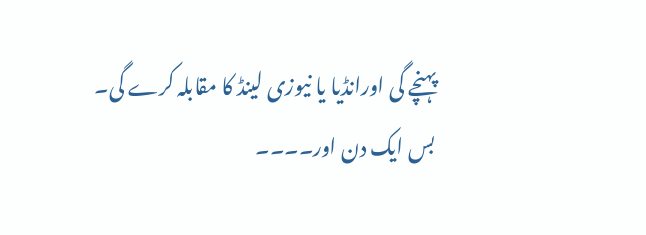پہنچے گی اورانڈیا یا نیوزی لینڈ کا مقابلہ کرے گی۔
بس ایک دن اور۔۔۔۔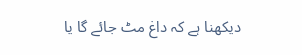دیکھنا ہے کہ داغ مٹ جائے گا یا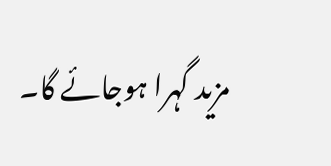مزید گہرا ہوجائے گا۔